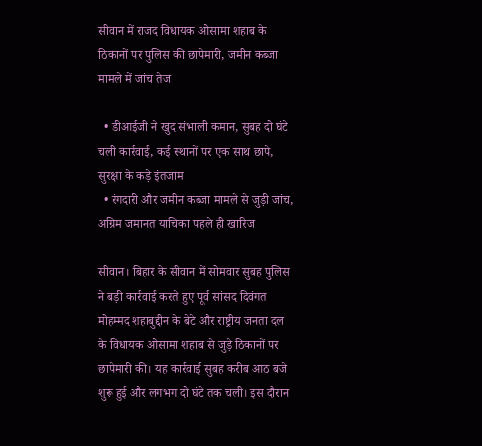सीवान में राजद विधायक ओसामा शहाब के ठिकानों पर पुलिस की छापेमारी, जमीन कब्जा मामले में जांच तेज

  • डीआईजी ने खुद संभाली कमान, सुबह दो घंटे चली कार्रवाई, कई स्थानों पर एक साथ छापे, सुरक्षा के कड़े इंतजाम
  • रंगदारी और जमीन कब्जा मामले से जुड़ी जांच, अग्रिम जमानत याचिका पहले ही खारिज

सीवान। बिहार के सीवान में सोमवार सुबह पुलिस ने बड़ी कार्रवाई करते हुए पूर्व सांसद दिवंगत मोहम्मद शहाबुद्दीन के बेटे और राष्ट्रीय जनता दल के विधायक ओसामा शहाब से जुड़े ठिकानों पर छापेमारी की। यह कार्रवाई सुबह करीब आठ बजे शुरू हुई और लगभग दो घंटे तक चली। इस दौरान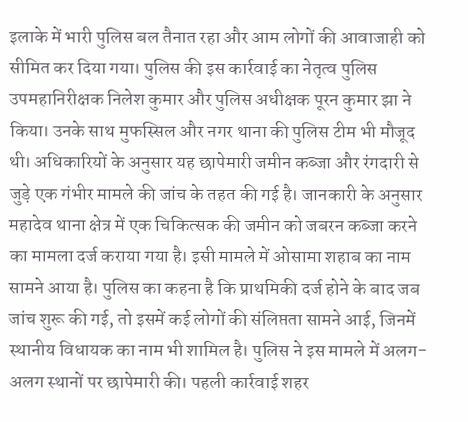इलाके में भारी पुलिस बल तैनात रहा और आम लोगों की आवाजाही को सीमित कर दिया गया। पुलिस की इस कार्रवाई का नेतृत्व पुलिस उपमहानिरीक्षक निलेश कुमार और पुलिस अधीक्षक पूरन कुमार झा ने किया। उनके साथ मुफस्सिल और नगर थाना की पुलिस टीम भी मौजूद थी। अधिकारियों के अनुसार यह छापेमारी जमीन कब्जा और रंगदारी से जुड़े एक गंभीर मामले की जांच के तहत की गई है। जानकारी के अनुसार महादेव थाना क्षेत्र में एक चिकित्सक की जमीन को जबरन कब्जा करने का मामला दर्ज कराया गया है। इसी मामले में ओसामा शहाब का नाम सामने आया है। पुलिस का कहना है कि प्राथमिकी दर्ज होने के बाद जब जांच शुरू की गई, तो इसमें कई लोगों की संलिप्तता सामने आई, जिनमें स्थानीय विधायक का नाम भी शामिल है। पुलिस ने इस मामले में अलग-अलग स्थानों पर छापेमारी की। पहली कार्रवाई शहर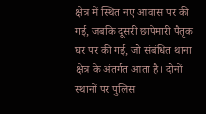क्षेत्र में स्थित नए आवास पर की गई, जबकि दूसरी छापेमारी पैतृक घर पर की गई, जो संबंधित थाना क्षेत्र के अंतर्गत आता है। दोनों स्थानों पर पुलिस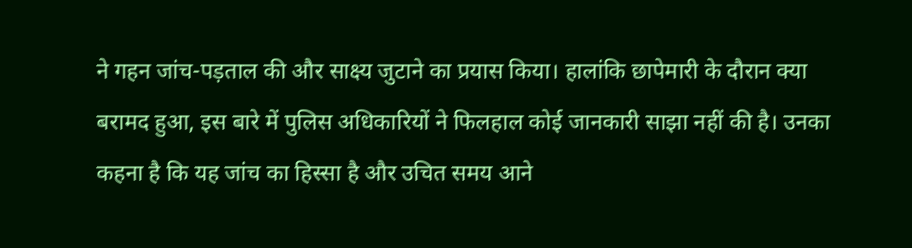ने गहन जांच-पड़ताल की और साक्ष्य जुटाने का प्रयास किया। हालांकि छापेमारी के दौरान क्या बरामद हुआ, इस बारे में पुलिस अधिकारियों ने फिलहाल कोई जानकारी साझा नहीं की है। उनका कहना है कि यह जांच का हिस्सा है और उचित समय आने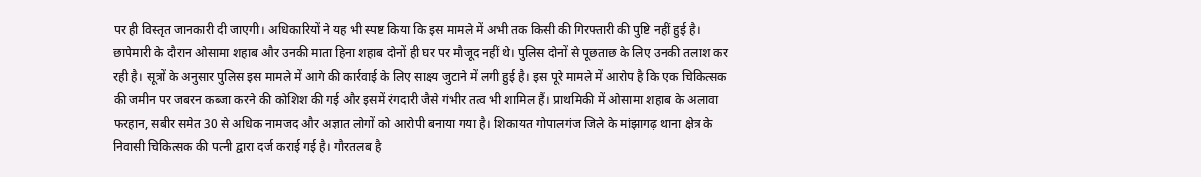पर ही विस्तृत जानकारी दी जाएगी। अधिकारियों ने यह भी स्पष्ट किया कि इस मामले में अभी तक किसी की गिरफ्तारी की पुष्टि नहीं हुई है। छापेमारी के दौरान ओसामा शहाब और उनकी माता हिना शहाब दोनों ही घर पर मौजूद नहीं थे। पुलिस दोनों से पूछताछ के लिए उनकी तलाश कर रही है। सूत्रों के अनुसार पुलिस इस मामले में आगे की कार्रवाई के लिए साक्ष्य जुटाने में लगी हुई है। इस पूरे मामले में आरोप है कि एक चिकित्सक की जमीन पर जबरन कब्जा करने की कोशिश की गई और इसमें रंगदारी जैसे गंभीर तत्व भी शामिल हैं। प्राथमिकी में ओसामा शहाब के अलावा फरहान, सबीर समेत 30 से अधिक नामजद और अज्ञात लोगों को आरोपी बनाया गया है। शिकायत गोपालगंज जिले के मांझागढ़ थाना क्षेत्र के निवासी चिकित्सक की पत्नी द्वारा दर्ज कराई गई है। गौरतलब है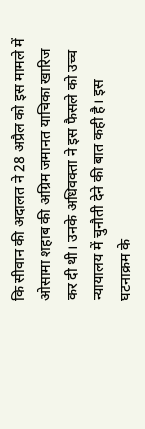कि सीवान की अदालत ने 28 अप्रैल को इस मामले में ओसामा शहाब की अग्रिम जमानत याचिका खारिज कर दी थी। उनके अधिवक्ता ने इस फैसले को उच्च न्यायालय में चुनौती देने की बात कही है। इस घटनाक्रम के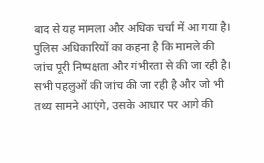बाद से यह मामला और अधिक चर्चा में आ गया है। पुलिस अधिकारियों का कहना है कि मामले की जांच पूरी निष्पक्षता और गंभीरता से की जा रही है। सभी पहलुओं की जांच की जा रही है और जो भी तथ्य सामने आएंगे, उसके आधार पर आगे की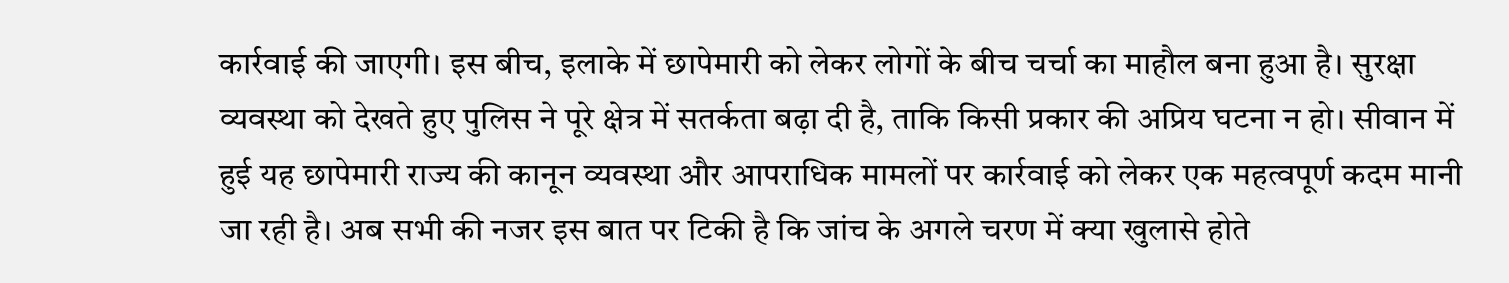कार्रवाई की जाएगी। इस बीच, इलाके में छापेमारी को लेकर लोगों के बीच चर्चा का माहौल बना हुआ है। सुरक्षा व्यवस्था को देखते हुए पुलिस ने पूरे क्षेत्र में सतर्कता बढ़ा दी है, ताकि किसी प्रकार की अप्रिय घटना न हो। सीवान में हुई यह छापेमारी राज्य की कानून व्यवस्था और आपराधिक मामलों पर कार्रवाई को लेकर एक महत्वपूर्ण कदम मानी जा रही है। अब सभी की नजर इस बात पर टिकी है कि जांच के अगले चरण में क्या खुलासे होते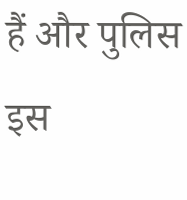हैं और पुलिस इस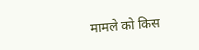मामले को किस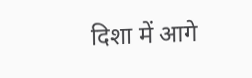दिशा में आगे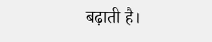बढ़ाती है।